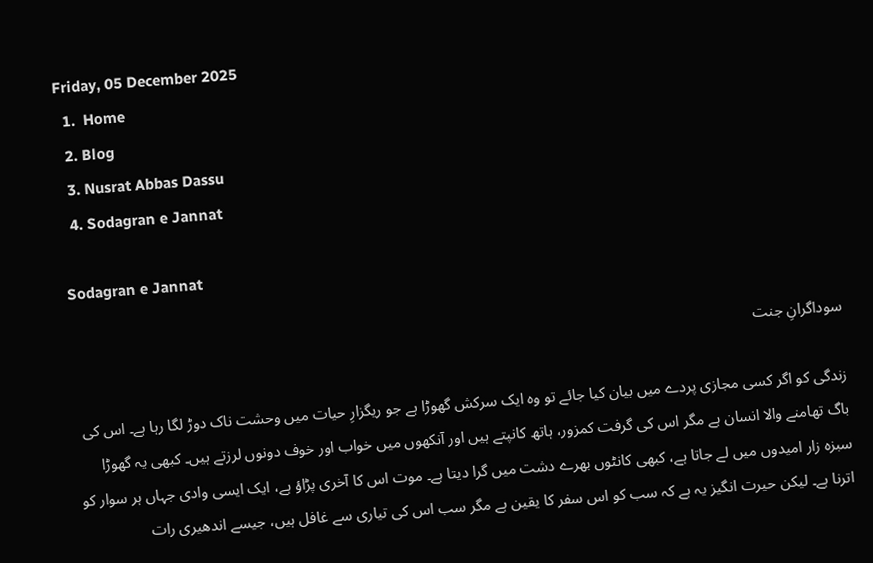Friday, 05 December 2025
  1.  Home
  2. Blog
  3. Nusrat Abbas Dassu
  4. Sodagran e Jannat

Sodagran e Jannat

سوداگرانِ جنت

زندگی کو اگر کسی مجازی پردے میں بیان کیا جائے تو وہ ایک سرکش گھوڑا ہے جو ریگزارِ حیات میں وحشت ناک دوڑ لگا رہا ہے۔ اس کی باگ تھامنے والا انسان ہے مگر اس کی گرفت کمزور، ہاتھ کانپتے ہیں اور آنکھوں میں خواب اور خوف دونوں لرزتے ہیں۔ کبھی یہ گھوڑا سبزہ زار امیدوں میں لے جاتا ہے، کبھی کانٹوں بھرے دشت میں گرا دیتا ہے۔ موت اس کا آخری پڑاؤ ہے، ایک ایسی وادی جہاں ہر سوار کو اترنا ہے۔ لیکن حیرت انگیز یہ ہے کہ سب کو اس سفر کا یقین ہے مگر سب اس کی تیاری سے غافل ہیں، جیسے اندھیری رات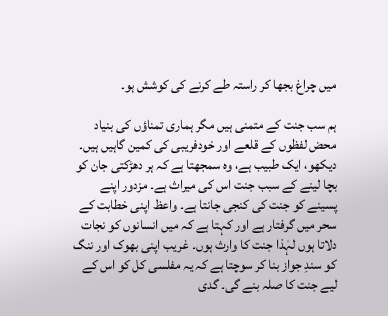میں چراغ بجھا کر راستہ طے کرنے کی کوشش ہو۔

ہم سب جنت کے متمنی ہیں مگر ہماری تمناؤں کی بنیاد محض لفظوں کے قلعے اور خودفریبی کی کمین گاہیں ہیں۔ دیکھو، ایک طبیب ہے، وہ سمجھتا ہے کہ ہر دھڑکتی جان کو بچا لینے کے سبب جنت اس کی میراث ہے۔ مزدور اپنے پسینے کو جنت کی کنجی جانتا ہے۔ واعظ اپنی خطابت کے سحر میں گرفتار ہے اور کہتا ہے کہ میں انسانوں کو نجات دلاتا ہوں لہٰذا جنت کا وارث ہوں۔ غریب اپنی بھوک اور ننگ کو سندِ جواز بنا کر سوچتا ہے کہ یہ مفلسی کل کو اس کے لیے جنت کا صلہ بنے گی۔ گدی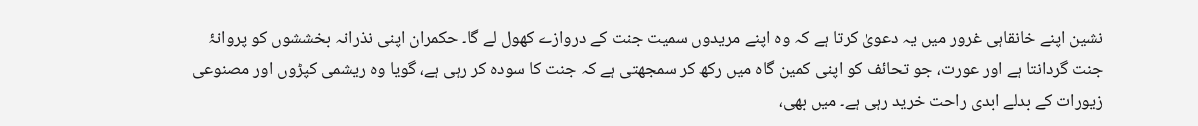نشین اپنے خانقاہی غرور میں یہ دعویٰ کرتا ہے کہ وہ اپنے مریدوں سمیت جنت کے دروازے کھول لے گا۔ حکمران اپنی نذرانہ بخششوں کو پروانۂ جنت گردانتا ہے اور عورت، جو تحائف کو اپنی کمین گاہ میں رکھ کر سمجھتی ہے کہ جنت کا سودہ کر رہی ہے، گویا وہ ریشمی کپڑوں اور مصنوعی زیورات کے بدلے ابدی راحت خرید رہی ہے۔ میں بھی،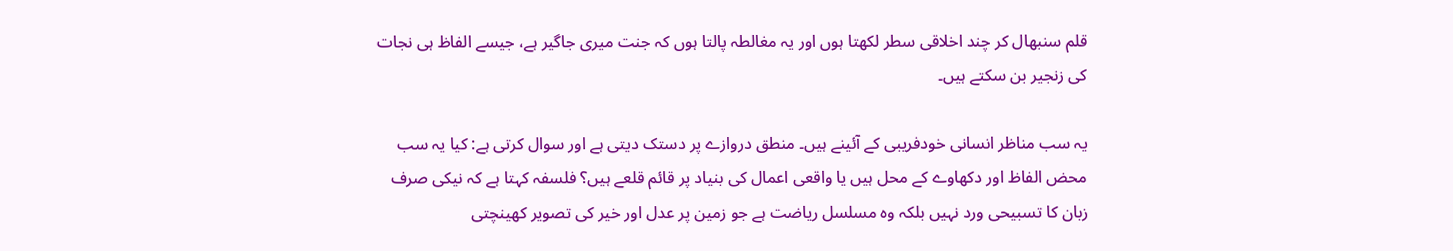قلم سنبھال کر چند اخلاقی سطر لکھتا ہوں اور یہ مغالطہ پالتا ہوں کہ جنت میری جاگیر ہے، جیسے الفاظ ہی نجات کی زنجیر بن سکتے ہیں۔

یہ سب مناظر انسانی خودفریبی کے آئینے ہیں۔ منطق دروازے پر دستک دیتی ہے اور سوال کرتی ہے: کیا یہ سب محض الفاظ اور دکھاوے کے محل ہیں یا واقعی اعمال کی بنیاد پر قائم قلعے ہیں؟ فلسفہ کہتا ہے کہ نیکی صرف زبان کا تسبیحی ورد نہیں بلکہ وہ مسلسل ریاضت ہے جو زمین پر عدل اور خیر کی تصویر کھینچتی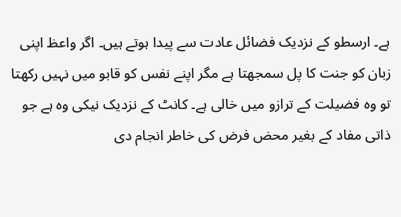ہے۔ ارسطو کے نزدیک فضائل عادت سے پیدا ہوتے ہیں۔ اگر واعظ اپنی زبان کو جنت کا پل سمجھتا ہے مگر اپنے نفس کو قابو میں نہیں رکھتا تو وہ فضیلت کے ترازو میں خالی ہے۔ کانٹ کے نزدیک نیکی وہ ہے جو ذاتی مفاد کے بغیر محض فرض کی خاطر انجام دی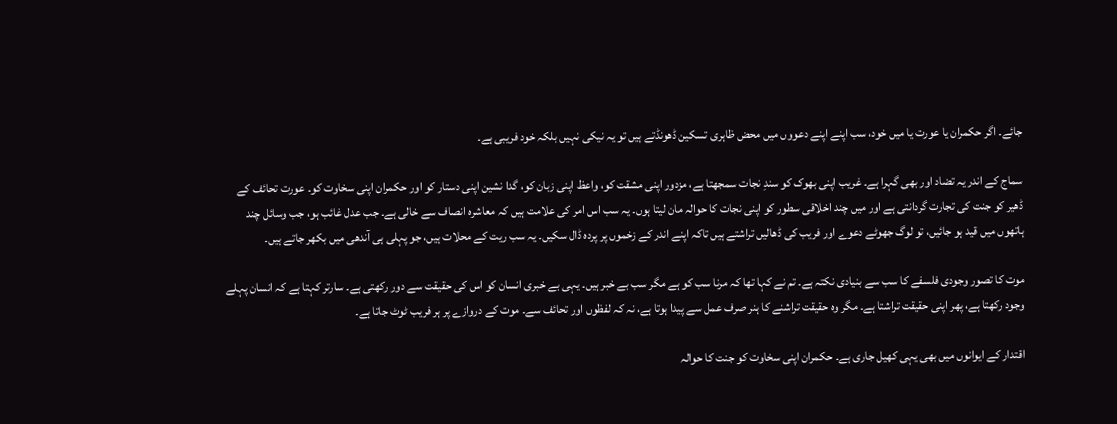جائے۔ اگر حکمران یا عورت یا میں خود، سب اپنے اپنے دعووں میں محض ظاہری تسکین ڈھونڈتے ہیں تو یہ نیکی نہیں بلکہ خود فریبی ہے۔

سماج کے اندر یہ تضاد اور بھی گہرا ہے۔ غریب اپنی بھوک کو سندِ نجات سمجھتا ہے، مزدور اپنی مشقت کو، واعظ اپنی زبان کو، گدا نشین اپنی دستار کو اور حکمران اپنی سخاوت کو۔ عورت تحائف کے ڈھیر کو جنت کی تجارت گردانتی ہے اور میں چند اخلاقی سطور کو اپنی نجات کا حوالہ مان لیتا ہوں۔ یہ سب اس امر کی علامت ہیں کہ معاشرہ انصاف سے خالی ہے۔ جب عدل غائب ہو، جب وسائل چند ہاتھوں میں قید ہو جائیں، تو لوگ جھوٹے دعوے اور فریب کی ڈھالیں تراشتے ہیں تاکہ اپنے اندر کے زخموں پر پردہ ڈال سکیں۔ یہ سب ریت کے محلات ہیں، جو پہلی ہی آندھی میں بکھر جاتے ہیں۔

موت کا تصور وجودی فلسفے کا سب سے بنیادی نکتہ ہے۔ تم نے کہا تھا کہ مرنا سب کو ہے مگر سب بے خبر ہیں۔ یہی بے خبری انسان کو اس کی حقیقت سے دور رکھتی ہے۔ سارتر کہتا ہے کہ انسان پہلے وجود رکھتا ہے، پھر اپنی حقیقت تراشتا ہے۔ مگر وہ حقیقت تراشنے کا ہنر صرف عمل سے پیدا ہوتا ہے، نہ کہ لفظوں اور تحائف سے۔ موت کے دروازے پر ہر فریب ٹوٹ جاتا ہے۔

اقتدار کے ایوانوں میں بھی یہی کھیل جاری ہے۔ حکمران اپنی سخاوت کو جنت کا حوالہ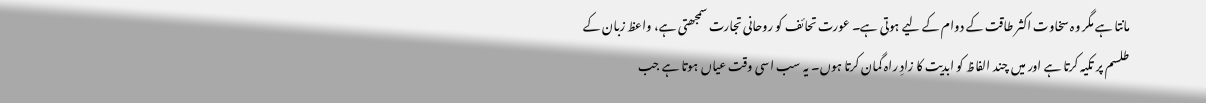مانتا ہے مگر وہ سخاوت اکثر طاقت کے دوام کے لیے ہوتی ہے۔ عورت تحائف کو روحانی تجارت سمجھتی ہے، واعظ زبان کے طلسم پر تکیہ کرتا ہے اور میں چند الفاظ کو ابدیت کا زادِ راہ گمان کرتا ہوں۔ یہ سب اسی وقت عیاں ہوتا ہے جب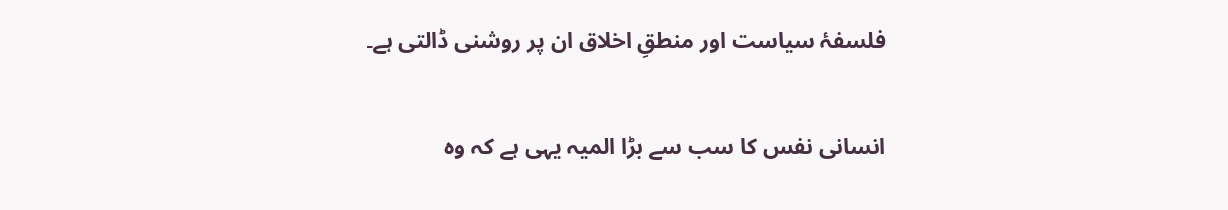فلسفۂ سیاست اور منطقِ اخلاق ان پر روشنی ڈالتی ہے۔

انسانی نفس کا سب سے بڑا المیہ یہی ہے کہ وہ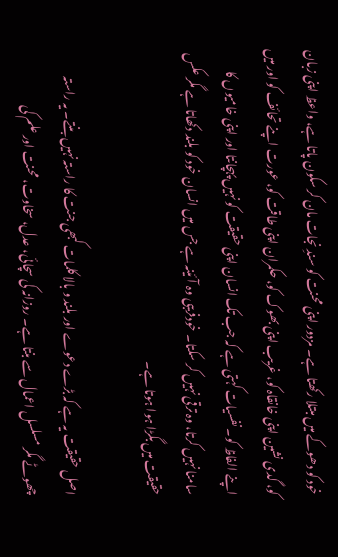خود کو دھوکے میں مبتلا رکھتا ہے۔ مزدور اپنی محنت کو سندِ نجات مان کر سکون پاتا ہے، واعظ اپنی زبان کو، گدی نشین اپنی خانقاہ کو، غریب اپنی بھوک کو، حکمران اپنی طاقت کو، عورت اپنے تحائف کو اور میں اپنے الفاظ کو۔ نفسیات کہتی ہے کہ جب تک انسان اپنی حقیقت کو نہیں پہچانتا اور اپنی خامیوں کا سامنا نہیں کرتا، وہ ترقی نہیں کر سکتا۔ خودفریبی وہ آئینہ ہے جس میں انسان خود کو بلند دکھاتا ہے مگر عکس حقیقت میں بگڑا ہوا ہوتا ہے۔

اصل حقیقت یہ ہے کہ بڑے دعوے اور بلند و بالا کلمات کبھی جنت کا راستہ نہیں بنتے۔ یہ راستہ چھوٹے مگر مسلسل اعمال سے بنتا ہے۔ روزانہ کی سچائی، عدل، سخاوت، محنت اور علم کی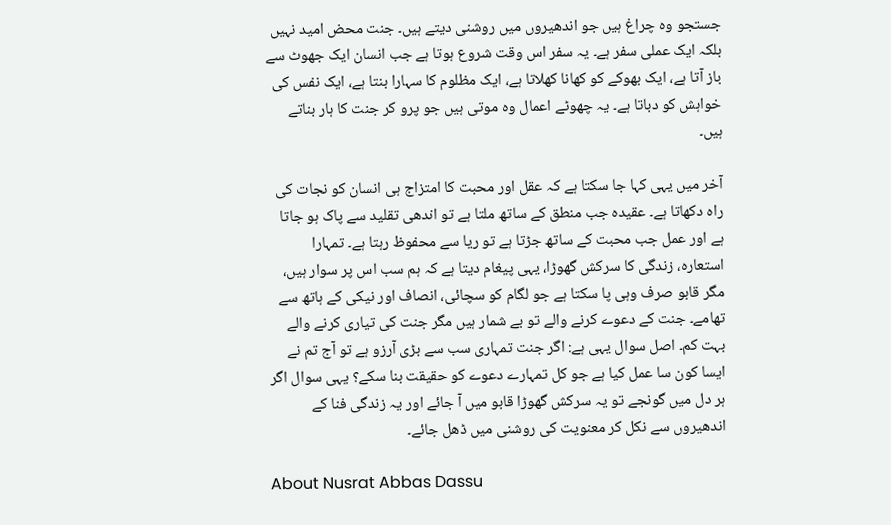جستجو وہ چراغ ہیں جو اندھیروں میں روشنی دیتے ہیں۔ جنت محض امید نہیں بلکہ ایک عملی سفر ہے۔ یہ سفر اس وقت شروع ہوتا ہے جب انسان ایک جھوٹ سے باز آتا ہے، ایک بھوکے کو کھانا کھلاتا ہے، ایک مظلوم کا سہارا بنتا ہے، ایک نفس کی خواہش کو دباتا ہے۔ یہ چھوٹے اعمال وہ موتی ہیں جو پرو کر جنت کا ہار بناتے ہیں۔

آخر میں یہی کہا جا سکتا ہے کہ عقل اور محبت کا امتزاج ہی انسان کو نجات کی راہ دکھاتا ہے۔ عقیدہ جب منطق کے ساتھ ملتا ہے تو اندھی تقلید سے پاک ہو جاتا ہے اور عمل جب محبت کے ساتھ جڑتا ہے تو ریا سے محفوظ رہتا ہے۔ تمہارا استعارہ، زندگی کا سرکش گھوڑا، یہی پیغام دیتا ہے کہ ہم سب اس پر سوار ہیں، مگر قابو صرف وہی پا سکتا ہے جو لگام کو سچائی، انصاف اور نیکی کے ہاتھ سے تھامے۔ جنت کے دعوے کرنے والے تو بے شمار ہیں مگر جنت کی تیاری کرنے والے بہت کم۔ اصل سوال یہی ہے: اگر جنت تمہاری سب سے بڑی آرزو ہے تو آج تم نے ایسا کون سا عمل کیا ہے جو کل تمہارے دعوے کو حقیقت بنا سکے؟ یہی سوال اگر ہر دل میں گونجے تو یہ سرکش گھوڑا قابو میں آ جائے اور یہ زندگی فنا کے اندھیروں سے نکل کر معنویت کی روشنی میں ڈھل جائے۔

About Nusrat Abbas Dassu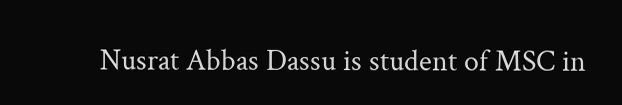Nusrat Abbas Dassu is student of MSC in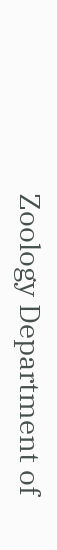Zoology Department of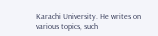Karachi University. He writes on various topics, such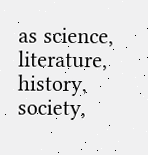as science, literature, history, society,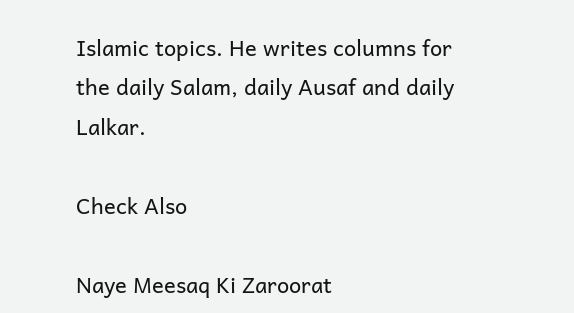Islamic topics. He writes columns for the daily Salam, daily Ausaf and daily Lalkar.

Check Also

Naye Meesaq Ki Zaroorat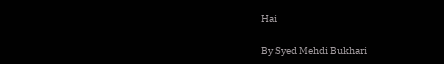Hai

By Syed Mehdi Bukhari